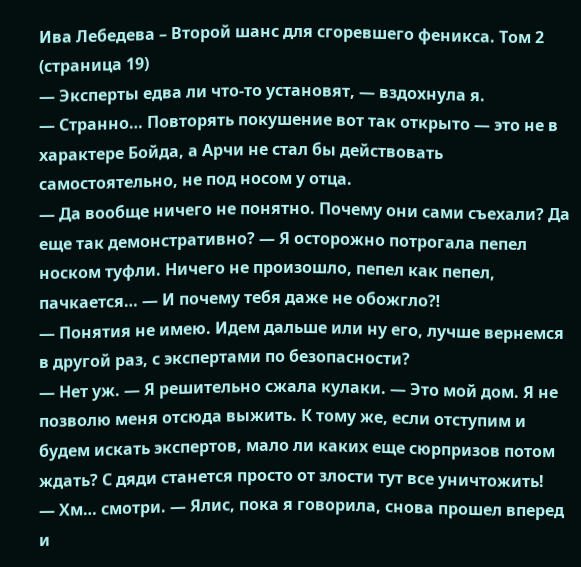Ива Лебедева – Второй шанс для сгоревшего феникса. Том 2 (страница 19)
— Эксперты едва ли что-то установят, — вздохнула я.
— Странно… Повторять покушение вот так открыто — это не в характере Бойда, а Арчи не стал бы действовать самостоятельно, не под носом у отца.
— Да вообще ничего не понятно. Почему они сами съехали? Да еще так демонстративно? — Я осторожно потрогала пепел носком туфли. Ничего не произошло, пепел как пепел, пачкается… — И почему тебя даже не обожгло⁈
— Понятия не имею. Идем дальше или ну его, лучше вернемся в другой раз, с экспертами по безопасности?
— Нет уж. — Я решительно сжала кулаки. — Это мой дом. Я не позволю меня отсюда выжить. К тому же, если отступим и будем искать экспертов, мало ли каких еще сюрпризов потом ждать? С дяди станется просто от злости тут все уничтожить!
— Хм… смотри. — Ялис, пока я говорила, снова прошел вперед и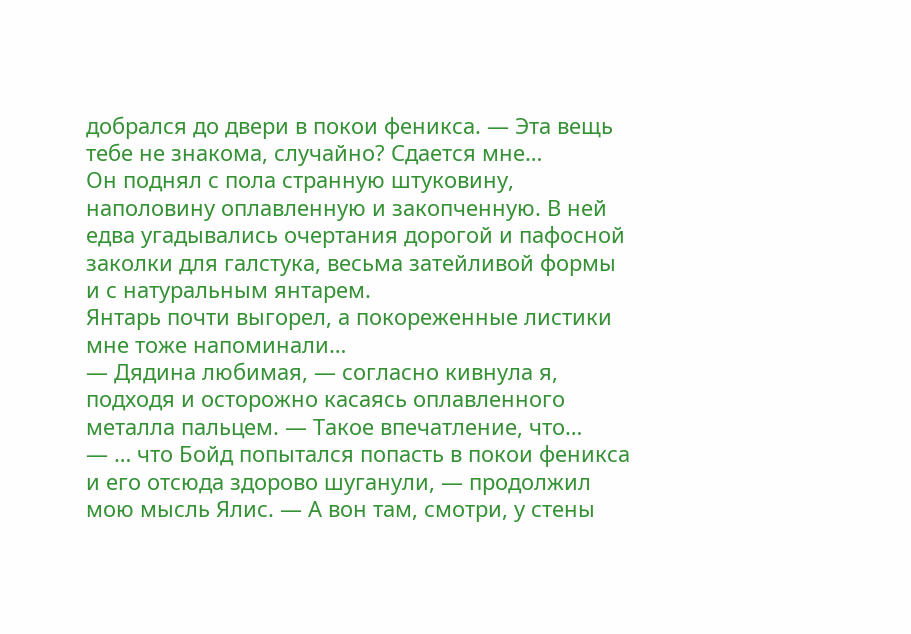добрался до двери в покои феникса. — Эта вещь тебе не знакома, случайно? Сдается мне…
Он поднял с пола странную штуковину, наполовину оплавленную и закопченную. В ней едва угадывались очертания дорогой и пафосной заколки для галстука, весьма затейливой формы и с натуральным янтарем.
Янтарь почти выгорел, а покореженные листики мне тоже напоминали…
— Дядина любимая, — согласно кивнула я, подходя и осторожно касаясь оплавленного металла пальцем. — Такое впечатление, что…
— … что Бойд попытался попасть в покои феникса и его отсюда здорово шуганули, — продолжил мою мысль Ялис. — А вон там, смотри, у стены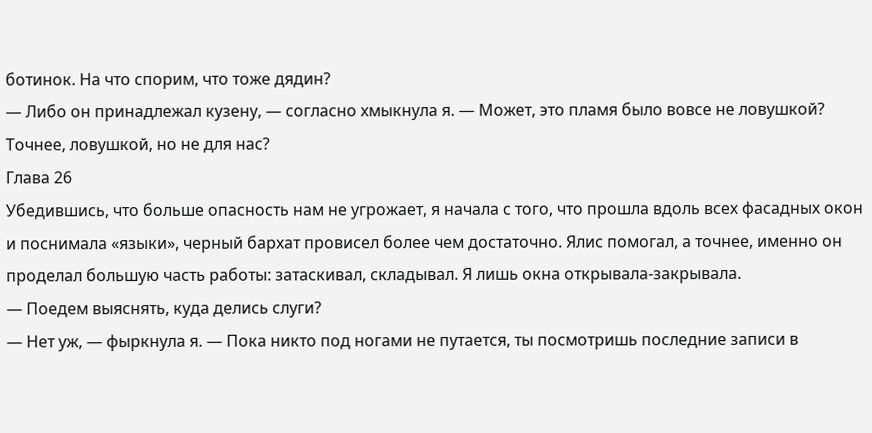ботинок. На что спорим, что тоже дядин?
— Либо он принадлежал кузену, — согласно хмыкнула я. — Может, это пламя было вовсе не ловушкой? Точнее, ловушкой, но не для нас?
Глава 26
Убедившись, что больше опасность нам не угрожает, я начала с того, что прошла вдоль всех фасадных окон и поснимала «языки», черный бархат провисел более чем достаточно. Ялис помогал, а точнее, именно он проделал большую часть работы: затаскивал, складывал. Я лишь окна открывала-закрывала.
— Поедем выяснять, куда делись слуги?
— Нет уж, — фыркнула я. — Пока никто под ногами не путается, ты посмотришь последние записи в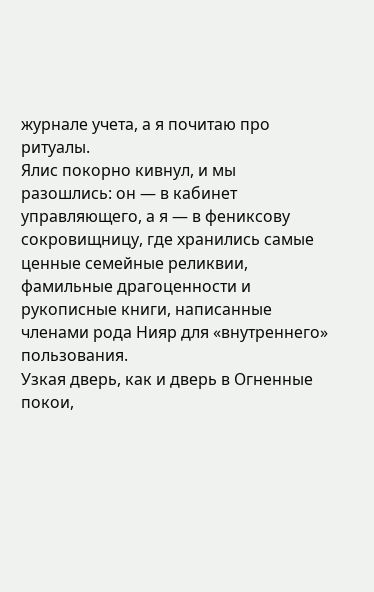журнале учета, а я почитаю про ритуалы.
Ялис покорно кивнул, и мы разошлись: он — в кабинет управляющего, а я — в фениксову сокровищницу, где хранились самые ценные семейные реликвии, фамильные драгоценности и рукописные книги, написанные членами рода Нияр для «внутреннего» пользования.
Узкая дверь, как и дверь в Огненные покои,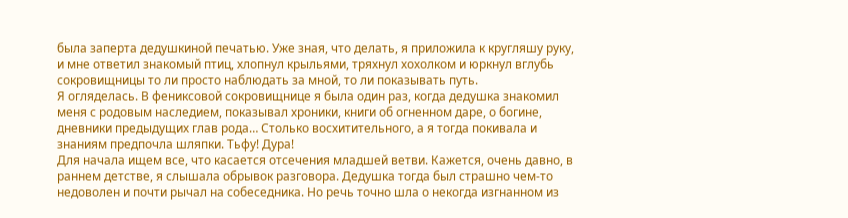была заперта дедушкиной печатью. Уже зная, что делать, я приложила к кругляшу руку, и мне ответил знакомый птиц, хлопнул крыльями, тряхнул хохолком и юркнул вглубь сокровищницы то ли просто наблюдать за мной, то ли показывать путь.
Я огляделась. В фениксовой сокровищнице я была один раз, когда дедушка знакомил меня с родовым наследием, показывал хроники, книги об огненном даре, о богине, дневники предыдущих глав рода… Столько восхитительного, а я тогда покивала и знаниям предпочла шляпки. Тьфу! Дура!
Для начала ищем все, что касается отсечения младшей ветви. Кажется, очень давно, в раннем детстве, я слышала обрывок разговора. Дедушка тогда был страшно чем-то недоволен и почти рычал на собеседника. Но речь точно шла о некогда изгнанном из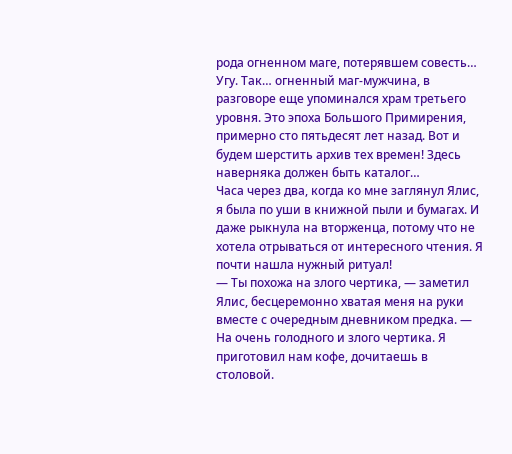рода огненном маге, потерявшем совесть…
Угу. Так… огненный маг-мужчина, в разговоре еще упоминался храм третьего уровня. Это эпоха Большого Примирения, примерно сто пятьдесят лет назад. Вот и будем шерстить архив тех времен! Здесь наверняка должен быть каталог…
Часа через два, когда ко мне заглянул Ялис, я была по уши в книжной пыли и бумагах. И даже рыкнула на вторженца, потому что не хотела отрываться от интересного чтения. Я почти нашла нужный ритуал!
— Ты похожа на злого чертика, — заметил Ялис, бесцеремонно хватая меня на руки вместе с очередным дневником предка. — На очень голодного и злого чертика. Я приготовил нам кофе, дочитаешь в столовой.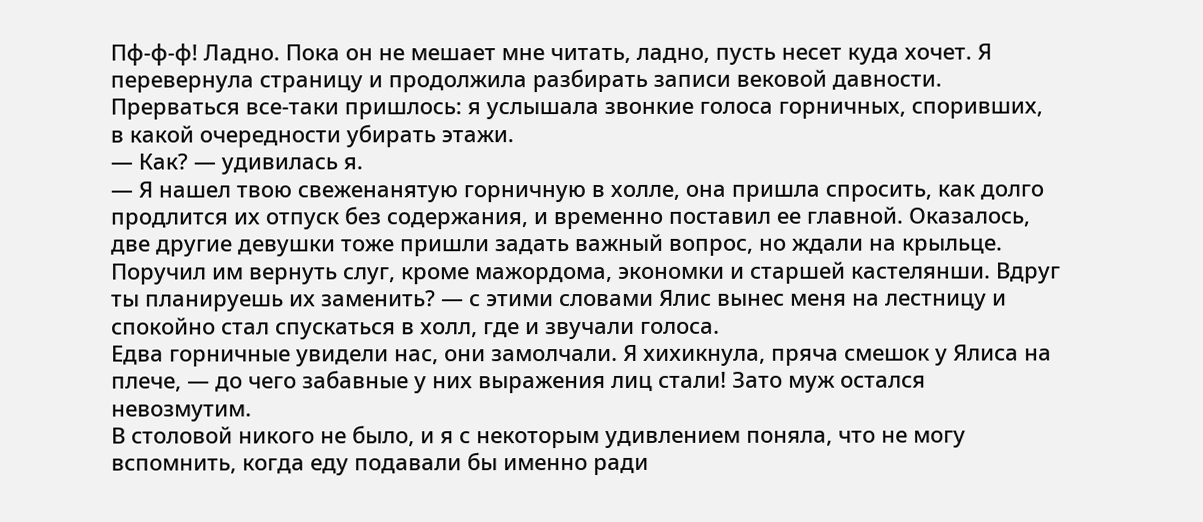Пф-ф-ф! Ладно. Пока он не мешает мне читать, ладно, пусть несет куда хочет. Я перевернула страницу и продолжила разбирать записи вековой давности. Прерваться все-таки пришлось: я услышала звонкие голоса горничных, споривших, в какой очередности убирать этажи.
— Как? — удивилась я.
— Я нашел твою свеженанятую горничную в холле, она пришла спросить, как долго продлится их отпуск без содержания, и временно поставил ее главной. Оказалось, две другие девушки тоже пришли задать важный вопрос, но ждали на крыльце.
Поручил им вернуть слуг, кроме мажордома, экономки и старшей кастелянши. Вдруг ты планируешь их заменить? — с этими словами Ялис вынес меня на лестницу и спокойно стал спускаться в холл, где и звучали голоса.
Едва горничные увидели нас, они замолчали. Я хихикнула, пряча смешок у Ялиса на плече, — до чего забавные у них выражения лиц стали! Зато муж остался невозмутим.
В столовой никого не было, и я с некоторым удивлением поняла, что не могу вспомнить, когда еду подавали бы именно ради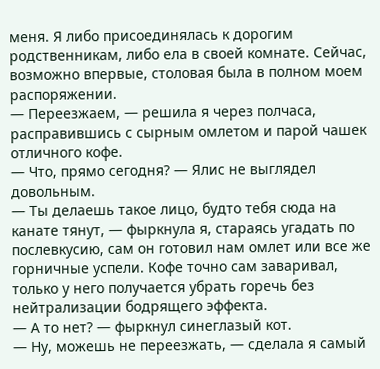меня. Я либо присоединялась к дорогим родственникам, либо ела в своей комнате. Сейчас, возможно впервые, столовая была в полном моем распоряжении.
— Переезжаем, — решила я через полчаса, расправившись с сырным омлетом и парой чашек отличного кофе.
— Что, прямо сегодня? — Ялис не выглядел довольным.
— Ты делаешь такое лицо, будто тебя сюда на канате тянут, — фыркнула я, стараясь угадать по послевкусию, сам он готовил нам омлет или все же горничные успели. Кофе точно сам заваривал, только у него получается убрать горечь без нейтрализации бодрящего эффекта.
— А то нет? — фыркнул синеглазый кот.
— Ну, можешь не переезжать, — сделала я самый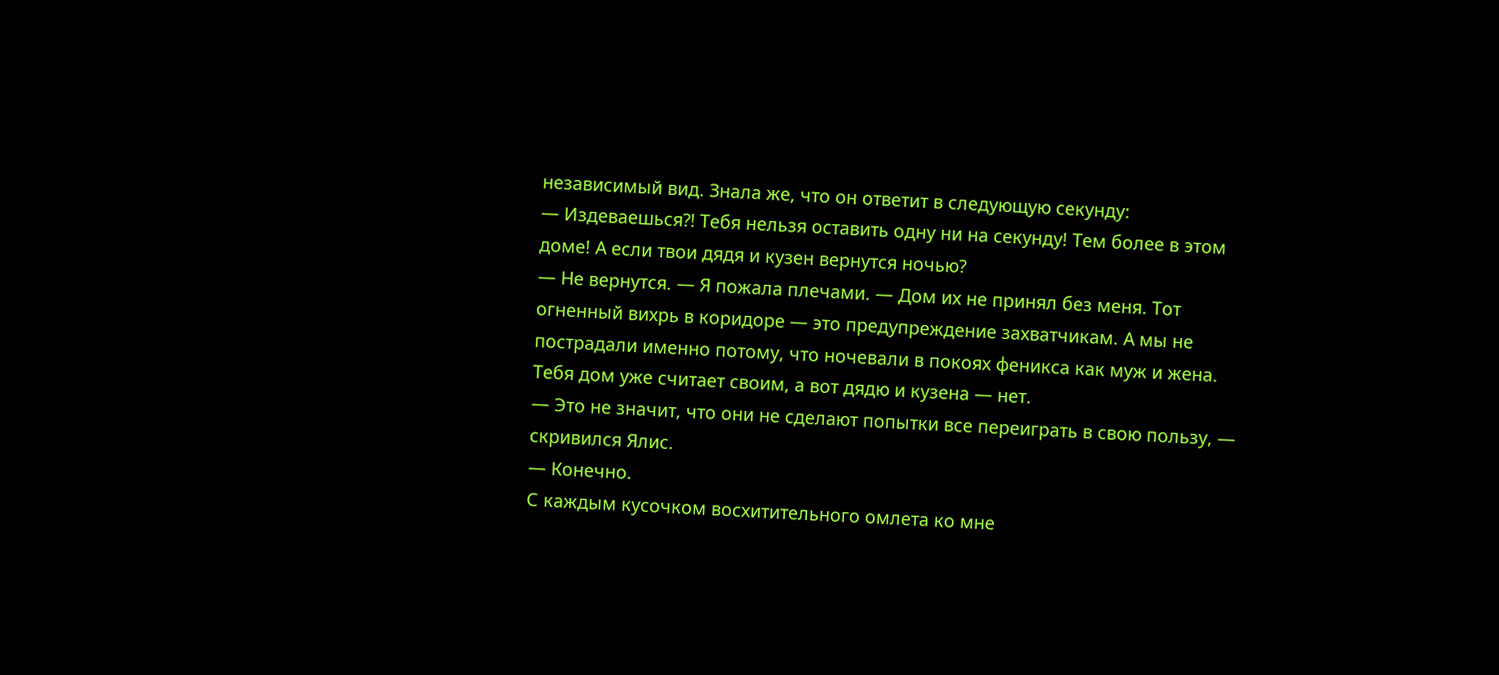независимый вид. Знала же, что он ответит в следующую секунду:
— Издеваешься⁈ Тебя нельзя оставить одну ни на секунду! Тем более в этом доме! А если твои дядя и кузен вернутся ночью?
— Не вернутся. — Я пожала плечами. — Дом их не принял без меня. Тот огненный вихрь в коридоре — это предупреждение захватчикам. А мы не пострадали именно потому, что ночевали в покоях феникса как муж и жена. Тебя дом уже считает своим, а вот дядю и кузена — нет.
— Это не значит, что они не сделают попытки все переиграть в свою пользу, — скривился Ялис.
— Конечно.
С каждым кусочком восхитительного омлета ко мне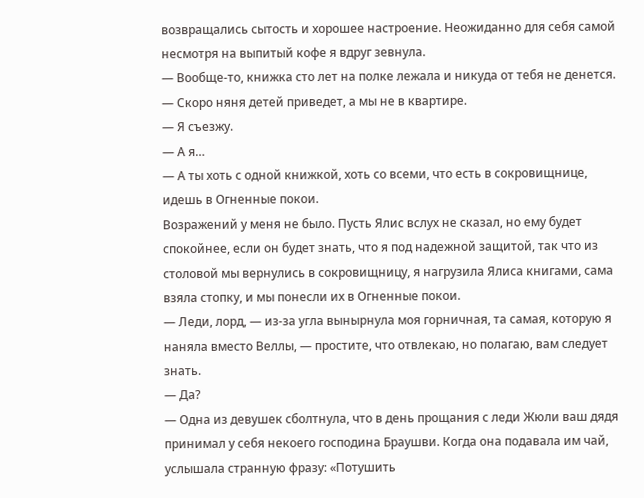возвращались сытость и хорошее настроение. Неожиданно для себя самой несмотря на выпитый кофе я вдруг зевнула.
— Вообще-то, книжка сто лет на полке лежала и никуда от тебя не денется.
— Скоро няня детей приведет, а мы не в квартире.
— Я съезжу.
— А я…
— А ты хоть с одной книжкой, хоть со всеми, что есть в сокровищнице, идешь в Огненные покои.
Возражений у меня не было. Пусть Ялис вслух не сказал, но ему будет спокойнее, если он будет знать, что я под надежной защитой, так что из столовой мы вернулись в сокровищницу, я нагрузила Ялиса книгами, сама взяла стопку, и мы понесли их в Огненные покои.
— Леди, лорд, — из-за угла вынырнула моя горничная, та самая, которую я наняла вместо Веллы, — простите, что отвлекаю, но полагаю, вам следует знать.
— Да?
— Одна из девушек сболтнула, что в день прощания с леди Жюли ваш дядя принимал у себя некоего господина Браушви. Когда она подавала им чай, услышала странную фразу: «Потушить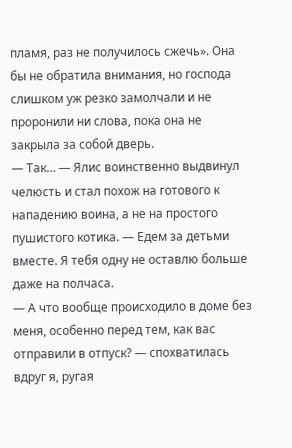пламя, раз не получилось сжечь». Она бы не обратила внимания, но господа слишком уж резко замолчали и не проронили ни слова, пока она не закрыла за собой дверь.
— Так… — Ялис воинственно выдвинул челюсть и стал похож на готового к нападению воина, а не на простого пушистого котика. — Едем за детьми вместе. Я тебя одну не оставлю больше даже на полчаса.
— А что вообще происходило в доме без меня, особенно перед тем, как вас отправили в отпуск? — спохватилась вдруг я, ругая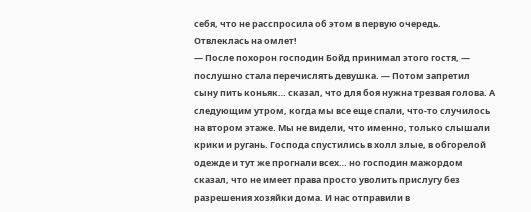себя, что не расспросила об этом в первую очередь. Отвлеклась на омлет!
— После похорон господин Бойд принимал этого гостя, — послушно стала перечислять девушка. — Потом запретил сыну пить коньяк… сказал, что для боя нужна трезвая голова. А следующим утром, когда мы все еще спали, что-то случилось на втором этаже. Мы не видели, что именно, только слышали крики и ругань. Господа спустились в холл злые, в обгорелой одежде и тут же прогнали всех… но господин мажордом сказал, что не имеет права просто уволить прислугу без разрешения хозяйки дома. И нас отправили в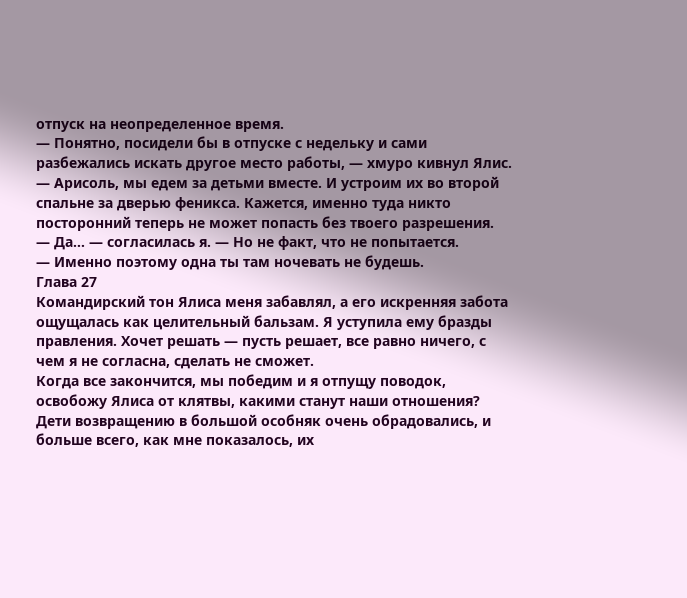отпуск на неопределенное время.
— Понятно, посидели бы в отпуске с недельку и сами разбежались искать другое место работы, — хмуро кивнул Ялис. — Арисоль, мы едем за детьми вместе. И устроим их во второй спальне за дверью феникса. Кажется, именно туда никто посторонний теперь не может попасть без твоего разрешения.
— Да… — согласилась я. — Но не факт, что не попытается.
— Именно поэтому одна ты там ночевать не будешь.
Глава 27
Командирский тон Ялиса меня забавлял, а его искренняя забота ощущалась как целительный бальзам. Я уступила ему бразды правления. Хочет решать — пусть решает, все равно ничего, с чем я не согласна, сделать не сможет.
Когда все закончится, мы победим и я отпущу поводок, освобожу Ялиса от клятвы, какими станут наши отношения?
Дети возвращению в большой особняк очень обрадовались, и больше всего, как мне показалось, их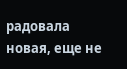радовала новая, еще не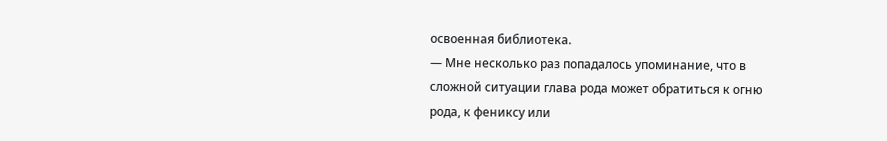освоенная библиотека.
— Мне несколько раз попадалось упоминание, что в сложной ситуации глава рода может обратиться к огню рода, к фениксу или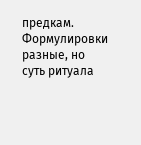предкам. Формулировки разные, но суть ритуала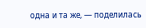одна и та же, — поделилась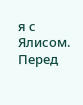я с Ялисом. Перед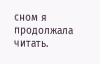сном я продолжала читать.